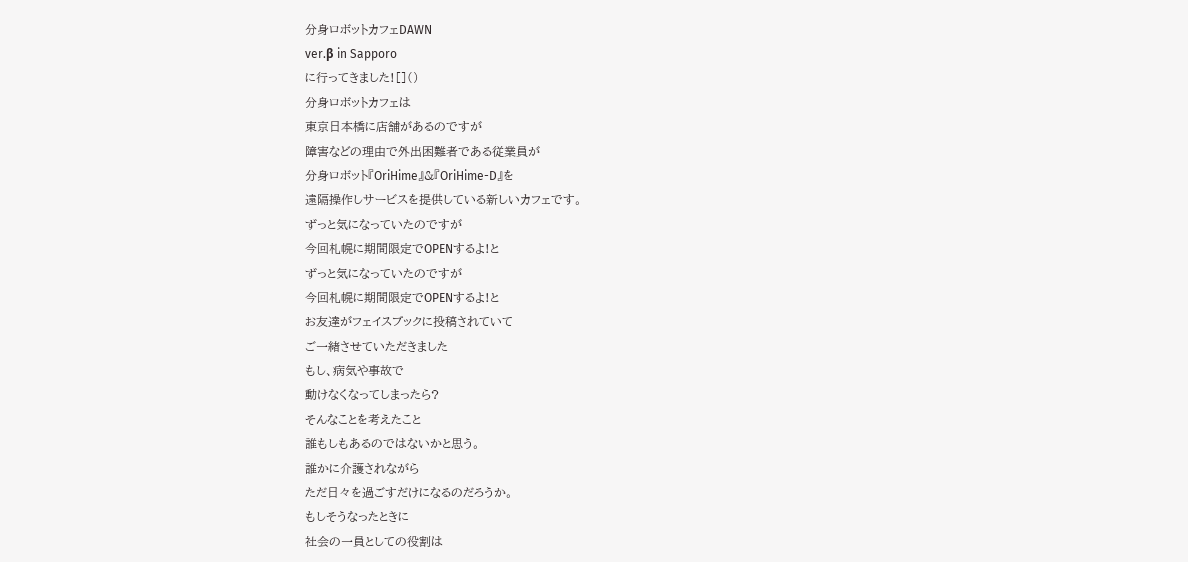分身ロボットカフェDAWN
ver.β in Sapporo
に行ってきました![]()
分身ロボットカフェは
東京日本橋に店舗があるのですが
障害などの理由で外出困難者である従業員が
分身ロボット『OriHime』&『OriHime-D』を
遠隔操作しサービスを提供している新しいカフェです。
ずっと気になっていたのですが
今回札幌に期間限定でOPENするよ!と
ずっと気になっていたのですが
今回札幌に期間限定でOPENするよ!と
お友達がフェイスブックに投稿されていて
ご一緒させていただきました
もし、病気や事故で
動けなくなってしまったら?
そんなことを考えたこと
誰もしもあるのではないかと思う。
誰かに介護されながら
ただ日々を過ごすだけになるのだろうか。
もしそうなったときに
社会の一員としての役割は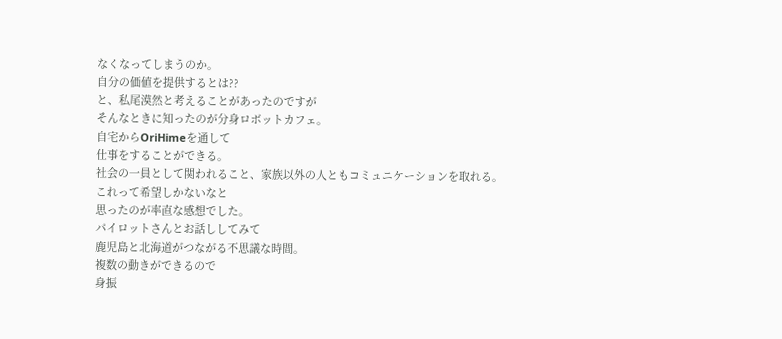なくなってしまうのか。
自分の価値を提供するとは??
と、私尾漠然と考えることがあったのですが
そんなときに知ったのが分身ロボットカフェ。
自宅からOriHimeを通して
仕事をすることができる。
社会の一員として関われること、家族以外の人ともコミュニケーションを取れる。
これって希望しかないなと
思ったのが率直な感想でした。
パイロットさんとお話ししてみて
鹿児島と北海道がつながる不思議な時間。
複数の動きができるので
身振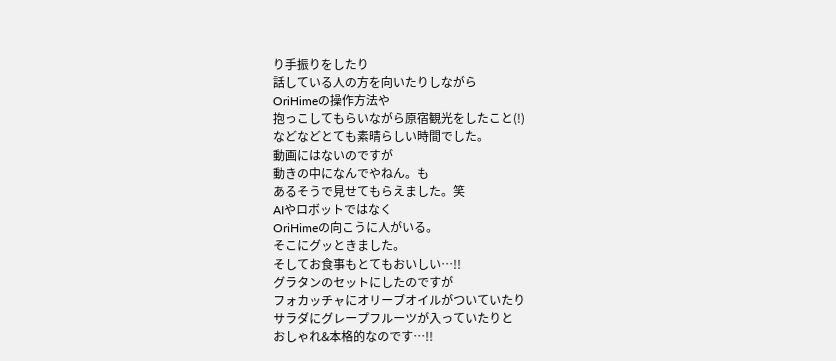り手振りをしたり
話している人の方を向いたりしながら
OriHimeの操作方法や
抱っこしてもらいながら原宿観光をしたこと(!)
などなどとても素晴らしい時間でした。
動画にはないのですが
動きの中になんでやねん。も
あるそうで見せてもらえました。笑
AIやロボットではなく
OriHimeの向こうに人がいる。
そこにグッときました。
そしてお食事もとてもおいしい…!!
グラタンのセットにしたのですが
フォカッチャにオリーブオイルがついていたり
サラダにグレープフルーツが入っていたりと
おしゃれ&本格的なのです…!!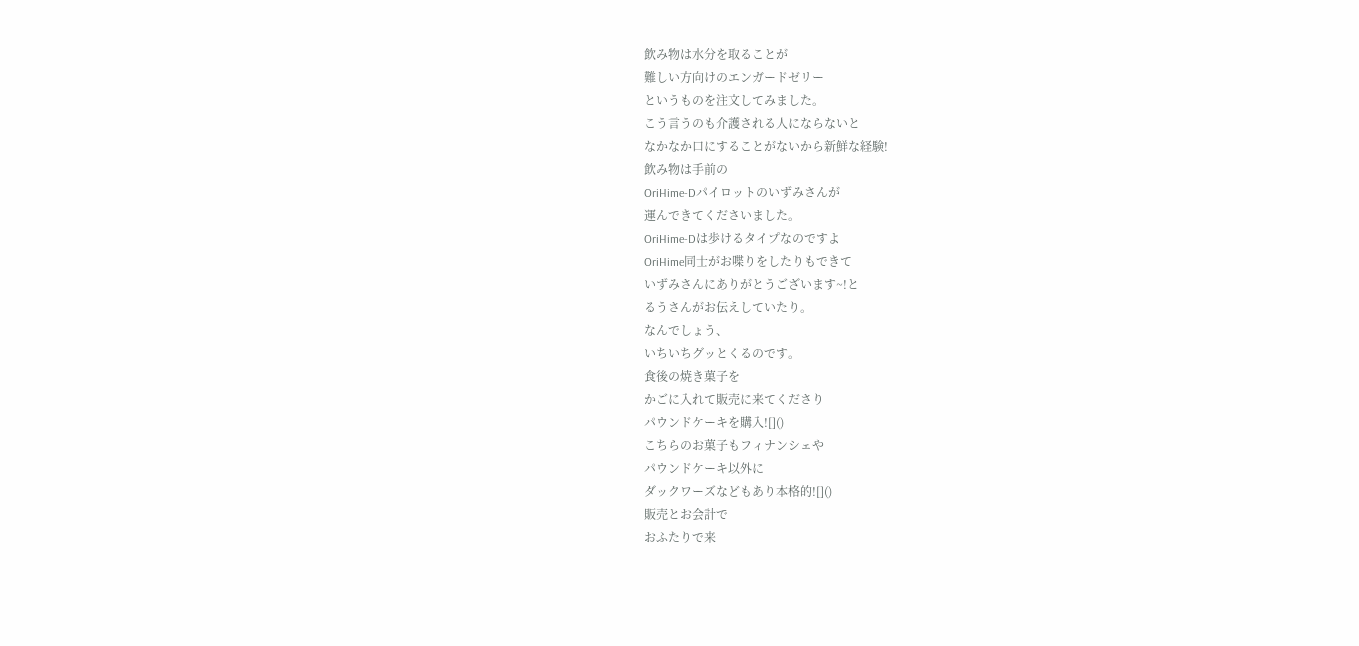飲み物は水分を取ることが
難しい方向けのエンガードゼリー
というものを注文してみました。
こう言うのも介護される人にならないと
なかなか口にすることがないから新鮮な経験!
飲み物は手前の
OriHime-Dパイロットのいずみさんが
運んできてくださいました。
OriHime-Dは歩けるタイプなのですよ
OriHime同士がお喋りをしたりもできて
いずみさんにありがとうございます~!と
るうさんがお伝えしていたり。
なんでしょう、
いちいちグッとくるのです。
食後の焼き菓子を
かごに入れて販売に来てくださり
パウンドケーキを購入![]()
こちらのお菓子もフィナンシェや
パウンドケーキ以外に
ダックワーズなどもあり本格的![]()
販売とお会計で
おふたりで来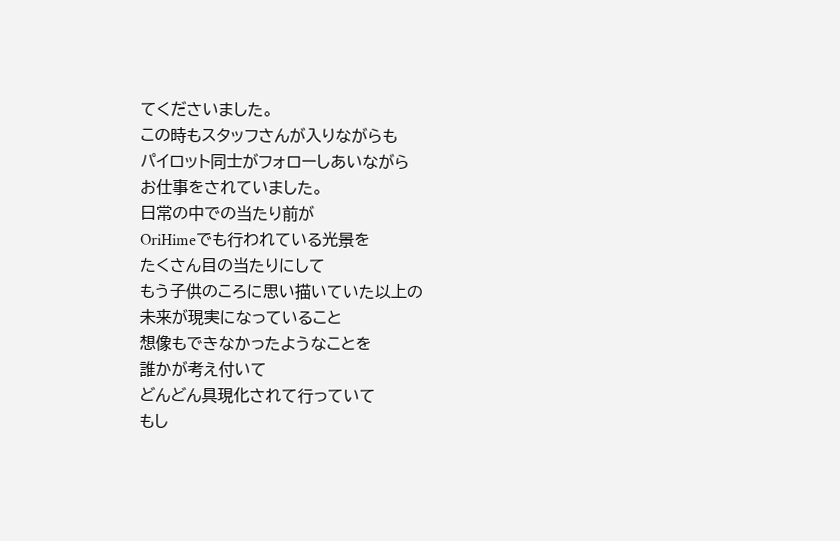てくださいました。
この時もスタッフさんが入りながらも
パイロット同士がフォローしあいながら
お仕事をされていました。
日常の中での当たり前が
OriHimeでも行われている光景を
たくさん目の当たりにして
もう子供のころに思い描いていた以上の
未来が現実になっていること
想像もできなかったようなことを
誰かが考え付いて
どんどん具現化されて行っていて
もし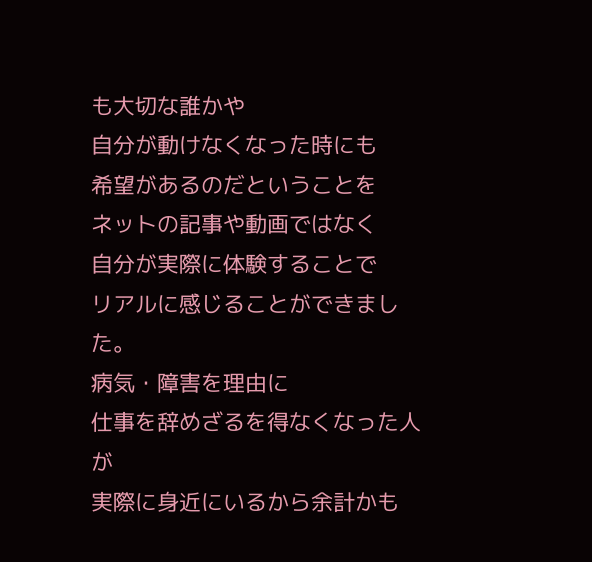も大切な誰かや
自分が動けなくなった時にも
希望があるのだということを
ネットの記事や動画ではなく
自分が実際に体験することで
リアルに感じることができました。
病気・障害を理由に
仕事を辞めざるを得なくなった人が
実際に身近にいるから余計かも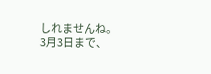しれませんね。
3月3日まで、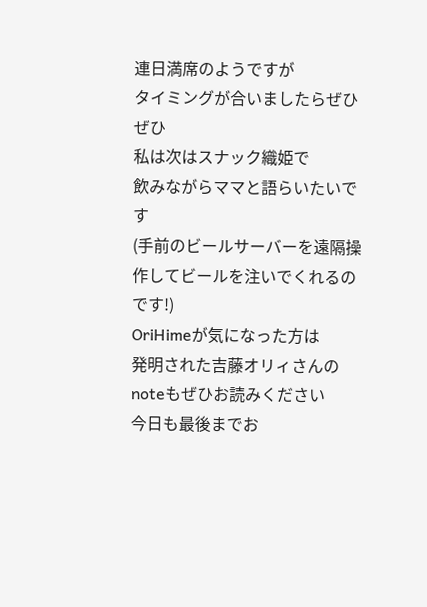連日満席のようですが
タイミングが合いましたらぜひぜひ
私は次はスナック織姫で
飲みながらママと語らいたいです
(手前のビールサーバーを遠隔操作してビールを注いでくれるのです!)
OriHimeが気になった方は
発明された吉藤オリィさんの
noteもぜひお読みください
今日も最後までお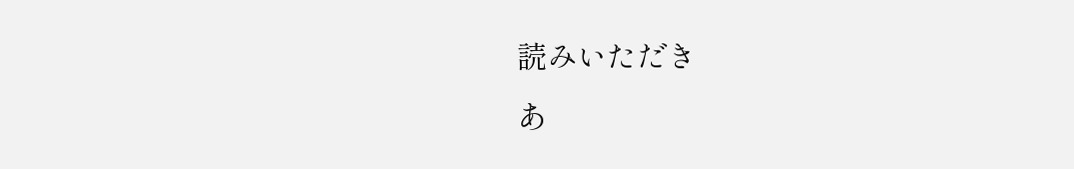読みいただき
あ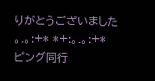りがとうございました
。.。:+* *+:。.。:+*
ピング同行